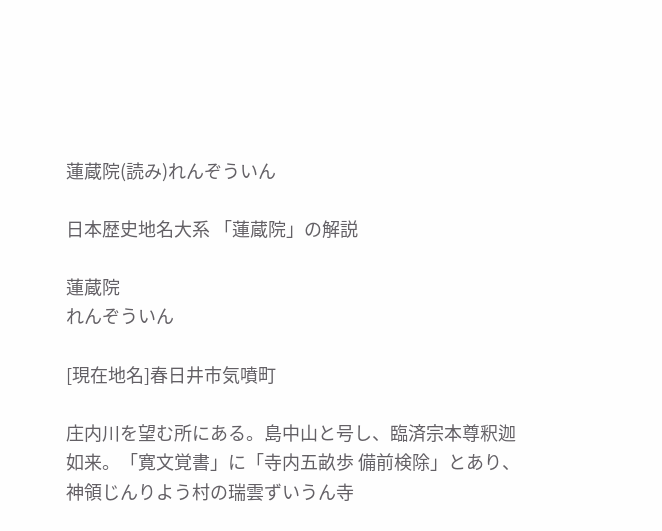蓮蔵院(読み)れんぞういん

日本歴史地名大系 「蓮蔵院」の解説

蓮蔵院
れんぞういん

[現在地名]春日井市気噴町

庄内川を望む所にある。島中山と号し、臨済宗本尊釈迦如来。「寛文覚書」に「寺内五畝歩 備前検除」とあり、神領じんりよう村の瑞雲ずいうん寺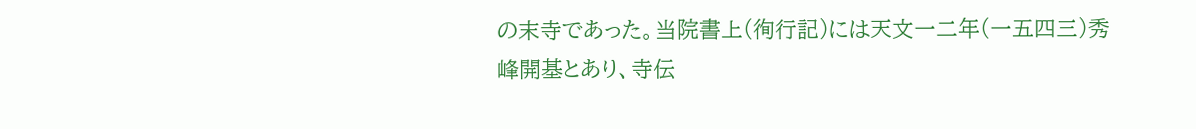の末寺であった。当院書上(徇行記)には天文一二年(一五四三)秀峰開基とあり、寺伝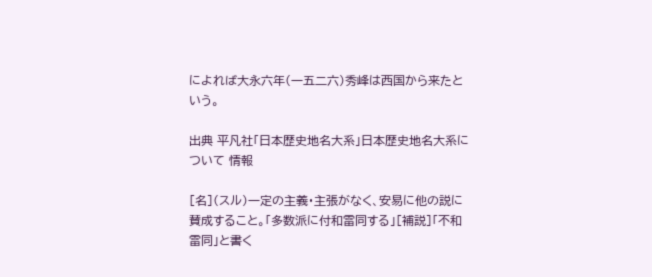によれば大永六年(一五二六)秀峰は西国から来たという。

出典 平凡社「日本歴史地名大系」日本歴史地名大系について 情報

[名](スル)一定の主義・主張がなく、安易に他の説に賛成すること。「多数派に付和雷同する」[補説]「不和雷同」と書く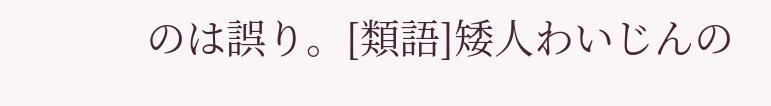のは誤り。[類語]矮人わいじんの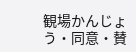観場かんじょう・同意・賛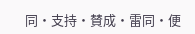同・支持・賛成・雷同・便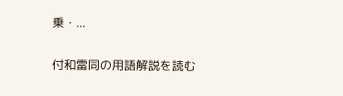乗・...

付和雷同の用語解説を読む